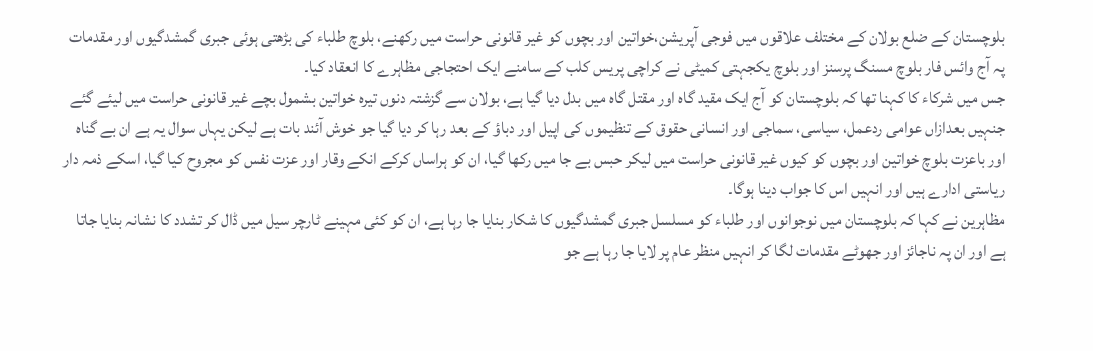بلوچستان کے ضلع بولان کے مختلف علاقوں میں فوجی آپریشن،خواتین اور بچوں کو غیر قانونی حراست میں رکھنے، بلوچ طلباء کی بڑھتی ہوئی جبری گمشدگیوں اور مقدمات پہ آج وائس فار بلوچ مسنگ پرسنز اور بلوچ یکجہتی کمیٹی نے کراچی پریس کلب کے سامنے ایک احتجاجی مظاہرے کا انعقاد کیا۔
جس میں شرکاء کا کہنا تھا کہ بلوچستان کو آج ایک مقید گاہ اور مقتل گاہ میں بدل دیا گیا ہے، بولان سے گزشتہ دنوں تیرہ خواتین بشمول بچے غیر قانونی حراست میں لیئے گئے جنہیں بعدازاں عوامی ردعمل، سیاسی، سماجی اور انسانی حقوق کے تنظیموں کی اپیل اور دباؤ کے بعد رہا کر دیا گیا جو خوش آئند بات ہے لیکن یہاں سوال یہ ہے ان بے گناہ اور باعزت بلوچ خواتین اور بچوں کو کیوں غیر قانونی حراست میں لیکر حبس بے جا میں رکھا گیا، ان کو ہراساں کرکے انکے وقار اور عزت نفس کو مجروح کیا گیا، اسکے ذمہ دار ریاستی ادارے ہیں اور انہیں اس کا جواب دینا ہوگا۔
مظاہرین نے کہا کہ بلوچستان میں نوجوانوں اور طلباء کو مسلسل جبری گمشدگیوں کا شکار بنایا جا رہا ہے، ان کو کئی مہینے ٹارچر سیل میں ڈال کر تشدد کا نشانہ بنایا جاتا ہے اور ان پہ ناجائز اور جھوٹے مقدمات لگا کر انہیں منظر عام پر لایا جا رہا ہے جو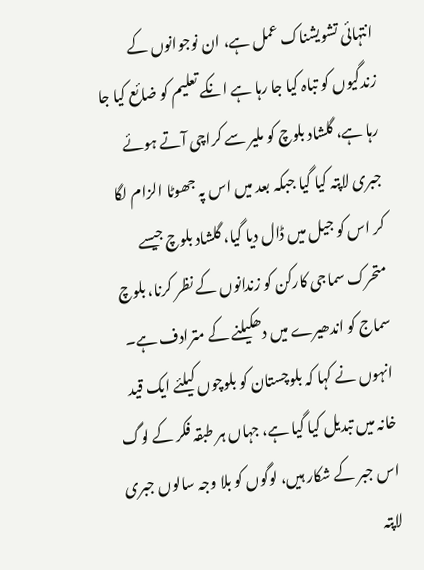انتہائی تشویشناک عمل ہے، ان نوجوانوں کے زندگیوں کو تباہ کیا جا رہا ہے انکے تعلیم کو ضائع کیا جا رہا ہے، گلشاد بلوچ کو ملیر سے کراچی آتے ہوئے جبری لاپتہ کیا گیا جبکہ بعد میں اس پہ جھوٹا الزام لگا کر اس کو جیل میں ڈال دیا گیا، گلشاد بلوچ جیسے متحرک سماجی کارکن کو زندانوں کے نظر کرنا، بلوچ سماج کو اندھیرے میں دھکیلنے کے مترادف ہے۔
انہوں نے کہا کہ بلوچستان کو بلوچوں کیلئے ایک قید خانہ میں تبدیل کیا گیا ہے، جہاں ہر طبقہ فکر کے لوگ اس جبر کے شکار ہیں، لوگوں کو بلا وجہ سالوں جبری لاپتہ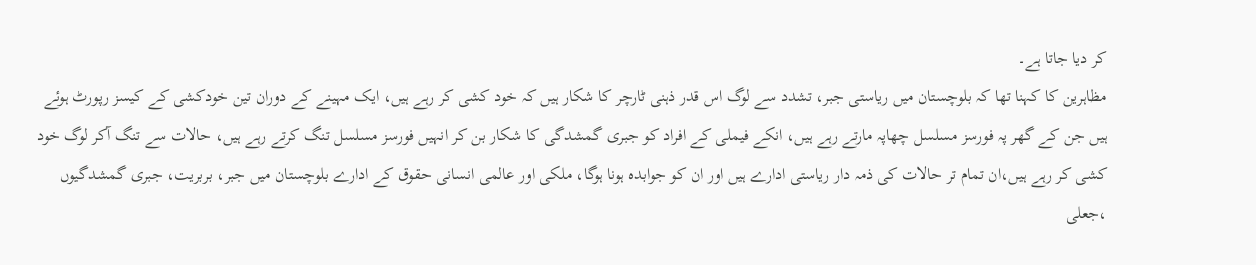کر دیا جاتا ہے۔
مظاہرین کا کہنا تھا کہ بلوچستان میں ریاستی جبر، تشدد سے لوگ اس قدر ذہنی ٹارچر کا شکار ہیں کہ خود کشی کر رہے ہیں، ایک مہینے کے دوران تین خودکشی کے کیسز رپورٹ ہوئے ہیں جن کے گھر پہ فورسز مسلسل چھاپہ مارتے رہے ہیں، انکے فیملی کے افراد کو جبری گمشدگی کا شکار بن کر انہیں فورسز مسلسل تنگ کرتے رہے ہیں، حالات سے تنگ آکر لوگ خود کشی کر رہے ہیں،ان تمام تر حالات کی ذمہ دار ریاستی ادارے ہیں اور ان کو جوابدہ ہونا ہوگا، ملکی اور عالمی انسانی حقوق کے ادارے بلوچستان میں جبر، بربریت، جبری گمشدگیوں ،جعلی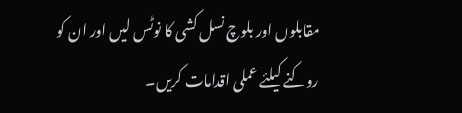مقابلوں اور بلوچ نسل کشی کا نوٹس لیں اور ان کو روکنے کیلئے عملی اقدامات کریں۔